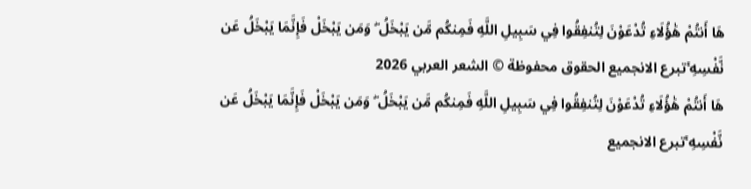هَا أَنتُمْ هَٰؤُلَاءِ تُدْعَوْنَ لِتُنفِقُوا فِي سَبِيلِ اللَّهِ فَمِنكُم مَّن يَبْخَلُ ۖ وَمَن يَبْخَلْ فَإِنَّمَا يَبْخَلُ عَن نَّفْسِهِ ۚتبرع الانجميع الحقوق محفوظة © الشعر العربي 2026
هَا أَنتُمْ هَٰؤُلَاءِ تُدْعَوْنَ لِتُنفِقُوا فِي سَبِيلِ اللَّهِ فَمِنكُم مَّن يَبْخَلُ ۖ وَمَن يَبْخَلْ فَإِنَّمَا يَبْخَلُ عَن نَّفْسِهِ ۚتبرع الانجميع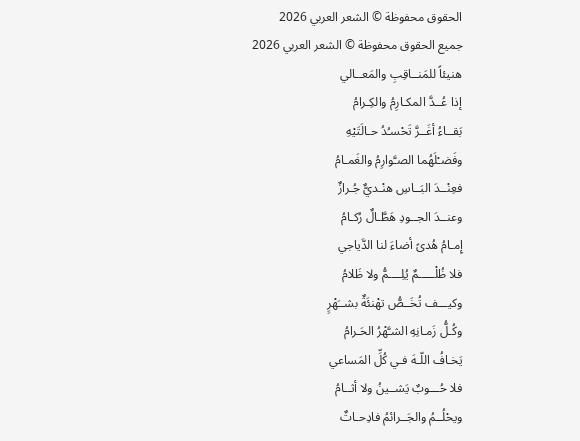الحقوق محفوظة © الشعر العربي 2026
جميع الحقوق محفوظة © الشعر العربي 2026
هنيئاً للمَنــاقِبِ والمَعــالي
إذا عُــدَّ المكـارِمُ والكِـرامُ
بَقــاءُ أغَــرَّ تَحْسـُدُ حـالَتَيْهِ
وفَضـْلَهُما الصـَّوارِمُ والغَمـامُ
فعِنْــدَ البَــاسِ هنْـديٌّ جُـرازٌ
وعنــدَ الجــودِ هَطَّـالٌ رُكـامُ
إِمـامُ هُدىً أضاءَ لنا الدَّياجي
فلا ظُلْـــــمٌ يُلِــــمُّ ولا ظَلامُ
وكيـــف تُخَــصُّ تهْنئَةٌ بشــَهْرٍ
وكُـلُّ زَمـانِهِ الشـَّهْرُ الحَـرامُ
يَخـافُ اللّـهَ فـي كُلِّ المَساعي
فلا حُـــوبٌ يَشــينُ ولا أثــامُ
ويحْلُــمُ والجَــرائمُ فادِحـاتٌ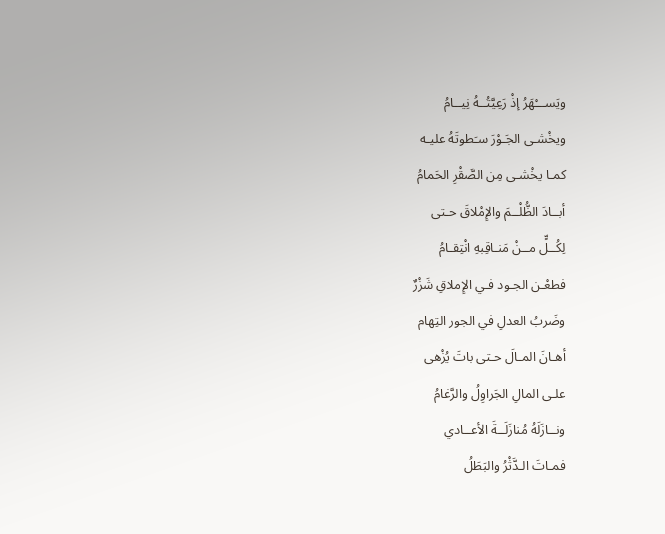ويَســـْهَرُ إذْ رَعِيَّتُــهُ نِيــامُ
ويخْشـى الجَـوْرَ سـَطوتَهُ عليـه
كمـا يخْشـى مِن الصَّقْرِ الحَمامُ
أبــادَ الظُّلْــمَ والإِمْلاقَ حـتى
لِكُــلٍّ مــنْ مَنـاقِبهِ انْتِقـامُ
فطعْـن الجـود فـي الإِملاقِ شَزْرٌ
وضَربُ العدلِ في الجور التِهام
أهـانَ المـالَ حـتى باتَ يُزْهى
علـى المالِ الجَراوِلُ والرَّغامُ
ونــازَلَهُ مُنازَلَــةَ الأعــادي
فمـاتَ الـدَّثْرُ والبَطَلُ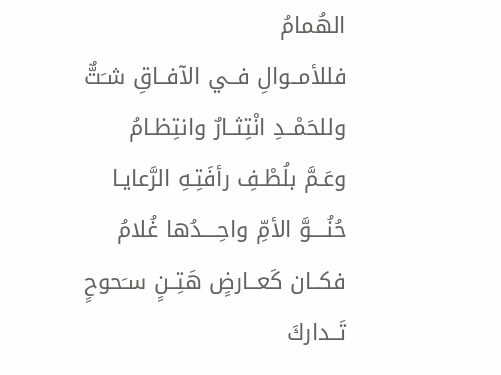الهُمامُ
فللأمــوالِ فــي الآفــاقِ شـَتٌّ
وللحَمْــدِ انْتِثــارٌ وانتِظـامُ
وعَـمَّ بلُطْـفِ رأفَتِـهِ الرَّعايـا
حُنُــــوَّ الأمِّ واحِــــدُها غُلامُ
فكــان كَعــارضٍ هَتِــنٍ سـَحوحٍ
تَــداركَ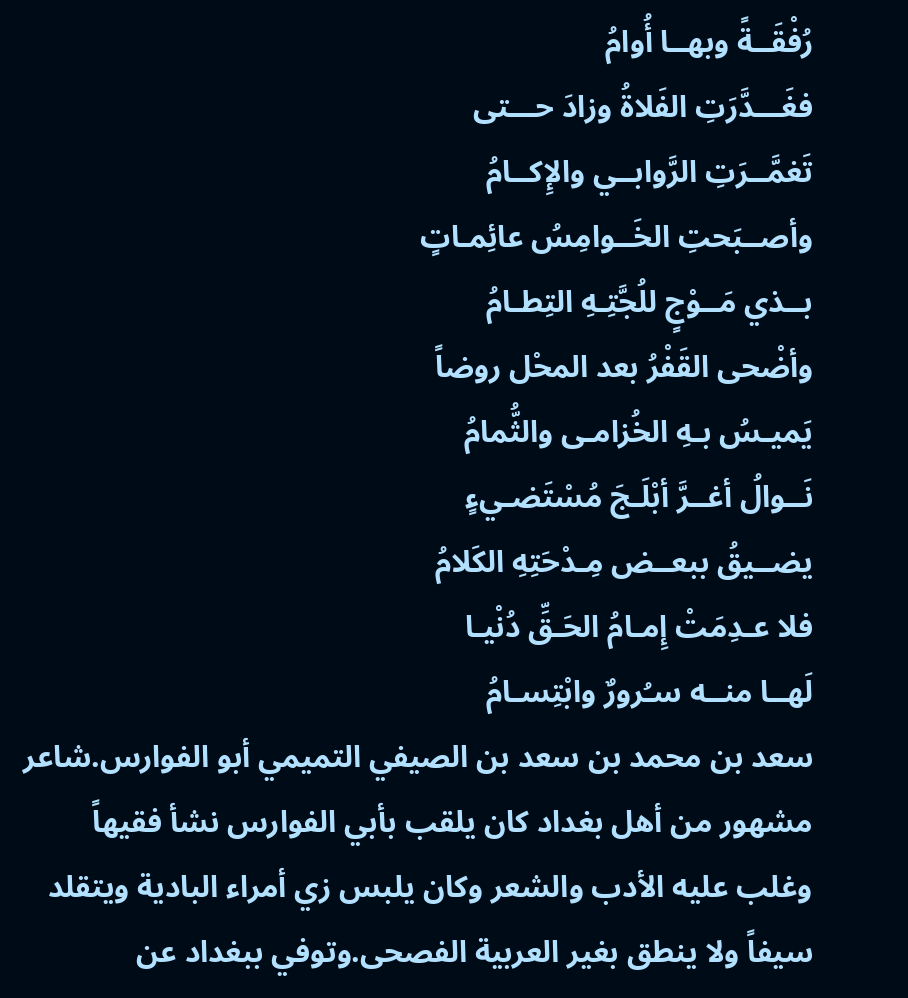رُفْقَــةً وبهــا أُوامُ
فغَـــدَّرَتِ الفَلاةُ وزادَ حـــتى
تَغمَّــرَتِ الرَّوابــي والإِكــامُ
وأصــبَحتِ الخَــوامِسُ عائِمـاتٍ
بــذي مَــوْجٍ للُجَّتِـهِ التِطـامُ
وأضْحى القَفْرُ بعد المحْل روضاً
يَميـسُ بـهِ الخُزامـى والثُّمامُ
نَــوالُ أغــرَّ أبْلَـجَ مُسْتَضـيءٍ
يضــيقُ ببعــض مِـدْحَتِهِ الكَلامُ
فلا عـدِمَتْ إِمـامُ الحَـقِّ دُنْيـا
لَهــا منــه سـُرورٌ وابْتِسـامُ
سعد بن محمد بن سعد بن الصيفي التميمي أبو الفوارس.شاعر مشهور من أهل بغداد كان يلقب بأبي الفوارس نشأ فقيهاً وغلب عليه الأدب والشعر وكان يلبس زي أمراء البادية ويتقلد سيفاً ولا ينطق بغير العربية الفصحى.وتوفي ببغداد عن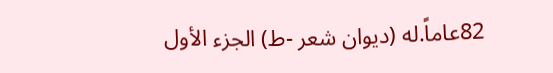82عاماً.له (ديوان شعر -ط) الجزء الأول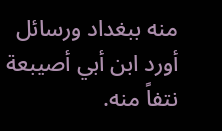منه ببغداد ورسائل أورد ابن أبي أصيبعة نتفاً منه.